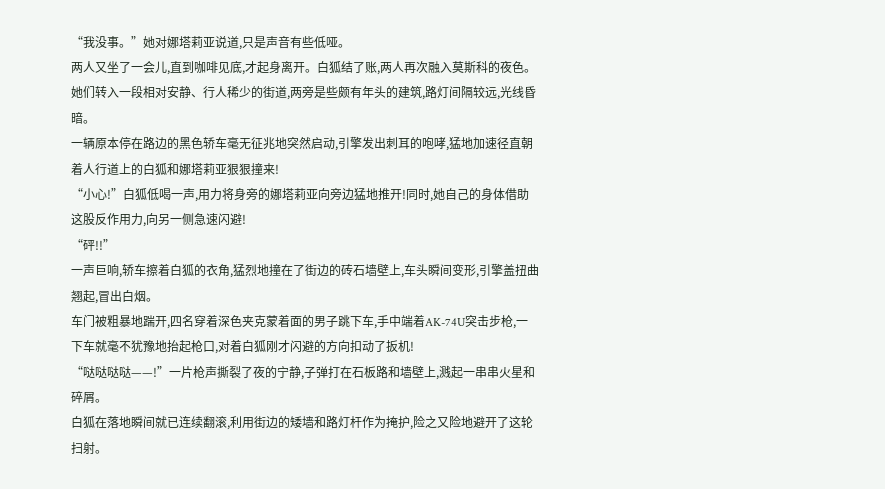“我没事。”她对娜塔莉亚说道,只是声音有些低哑。
两人又坐了一会儿,直到咖啡见底,才起身离开。白狐结了账,两人再次融入莫斯科的夜色。
她们转入一段相对安静、行人稀少的街道,两旁是些颇有年头的建筑,路灯间隔较远,光线昏暗。
一辆原本停在路边的黑色轿车毫无征兆地突然启动,引擎发出刺耳的咆哮,猛地加速径直朝着人行道上的白狐和娜塔莉亚狠狠撞来!
“小心!”白狐低喝一声,用力将身旁的娜塔莉亚向旁边猛地推开!同时,她自己的身体借助这股反作用力,向另一侧急速闪避!
“砰!!”
一声巨响,轿车擦着白狐的衣角,猛烈地撞在了街边的砖石墙壁上,车头瞬间变形,引擎盖扭曲翘起,冒出白烟。
车门被粗暴地踹开,四名穿着深色夹克蒙着面的男子跳下车,手中端着AK-74U突击步枪,一下车就毫不犹豫地抬起枪口,对着白狐刚才闪避的方向扣动了扳机!
“哒哒哒哒——!”一片枪声撕裂了夜的宁静,子弹打在石板路和墙壁上,溅起一串串火星和碎屑。
白狐在落地瞬间就已连续翻滚,利用街边的矮墙和路灯杆作为掩护,险之又险地避开了这轮扫射。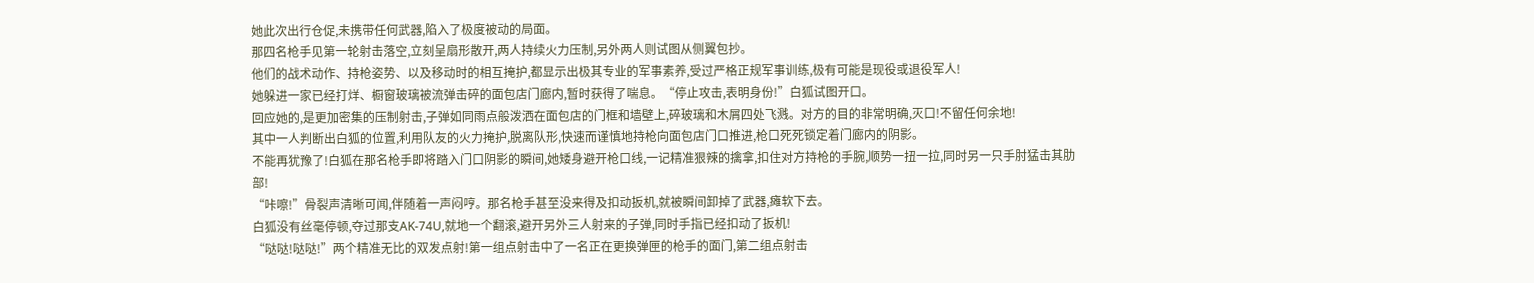她此次出行仓促,未携带任何武器,陷入了极度被动的局面。
那四名枪手见第一轮射击落空,立刻呈扇形散开,两人持续火力压制,另外两人则试图从侧翼包抄。
他们的战术动作、持枪姿势、以及移动时的相互掩护,都显示出极其专业的军事素养,受过严格正规军事训练,极有可能是现役或退役军人!
她躲进一家已经打烊、橱窗玻璃被流弹击碎的面包店门廊内,暂时获得了喘息。“停止攻击,表明身份!”白狐试图开口。
回应她的,是更加密集的压制射击,子弹如同雨点般泼洒在面包店的门框和墙壁上,碎玻璃和木屑四处飞溅。对方的目的非常明确,灭口!不留任何余地!
其中一人判断出白狐的位置,利用队友的火力掩护,脱离队形,快速而谨慎地持枪向面包店门口推进,枪口死死锁定着门廊内的阴影。
不能再犹豫了!白狐在那名枪手即将踏入门口阴影的瞬间,她矮身避开枪口线,一记精准狠辣的擒拿,扣住对方持枪的手腕,顺势一扭一拉,同时另一只手肘猛击其肋部!
“咔嚓!”骨裂声清晰可闻,伴随着一声闷哼。那名枪手甚至没来得及扣动扳机,就被瞬间卸掉了武器,瘫软下去。
白狐没有丝毫停顿,夺过那支AK-74U,就地一个翻滚,避开另外三人射来的子弹,同时手指已经扣动了扳机!
“哒哒!哒哒!”两个精准无比的双发点射!第一组点射击中了一名正在更换弹匣的枪手的面门,第二组点射击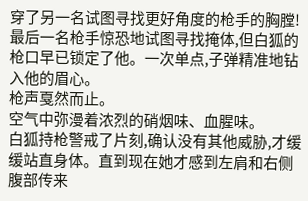穿了另一名试图寻找更好角度的枪手的胸膛!
最后一名枪手惊恐地试图寻找掩体,但白狐的枪口早已锁定了他。一次单点,子弹精准地钻入他的眉心。
枪声戛然而止。
空气中弥漫着浓烈的硝烟味、血腥味。
白狐持枪警戒了片刻,确认没有其他威胁,才缓缓站直身体。直到现在她才感到左肩和右侧腹部传来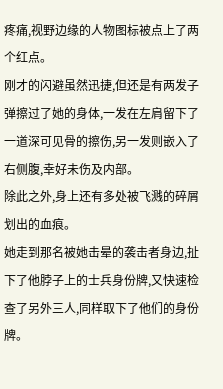疼痛,视野边缘的人物图标被点上了两个红点。
刚才的闪避虽然迅捷,但还是有两发子弹擦过了她的身体,一发在左肩留下了一道深可见骨的擦伤,另一发则嵌入了右侧腹,幸好未伤及内部。
除此之外,身上还有多处被飞溅的碎屑划出的血痕。
她走到那名被她击晕的袭击者身边,扯下了他脖子上的士兵身份牌,又快速检查了另外三人,同样取下了他们的身份牌。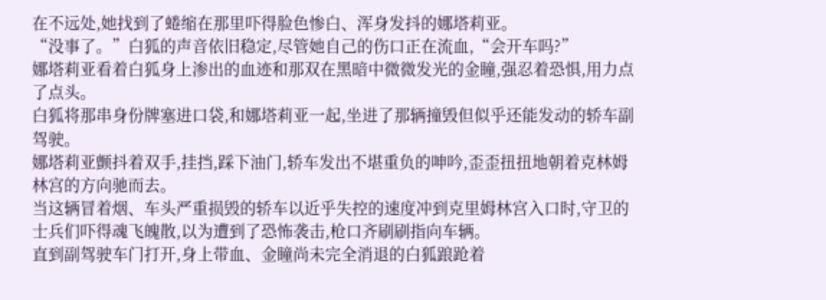在不远处,她找到了蜷缩在那里吓得脸色惨白、浑身发抖的娜塔莉亚。
“没事了。”白狐的声音依旧稳定,尽管她自己的伤口正在流血,“会开车吗?”
娜塔莉亚看着白狐身上渗出的血迹和那双在黑暗中微微发光的金瞳,强忍着恐惧,用力点了点头。
白狐将那串身份牌塞进口袋,和娜塔莉亚一起,坐进了那辆撞毁但似乎还能发动的轿车副驾驶。
娜塔莉亚颤抖着双手,挂挡,踩下油门,轿车发出不堪重负的呻吟,歪歪扭扭地朝着克林姆林宫的方向驰而去。
当这辆冒着烟、车头严重损毁的轿车以近乎失控的速度冲到克里姆林宫入口时,守卫的士兵们吓得魂飞魄散,以为遭到了恐怖袭击,枪口齐刷刷指向车辆。
直到副驾驶车门打开,身上带血、金瞳尚未完全消退的白狐踉跄着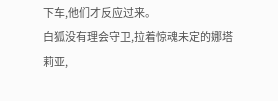下车,他们才反应过来。
白狐没有理会守卫,拉着惊魂未定的娜塔莉亚,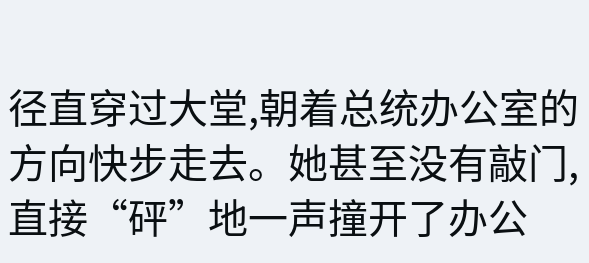径直穿过大堂,朝着总统办公室的方向快步走去。她甚至没有敲门,直接“砰”地一声撞开了办公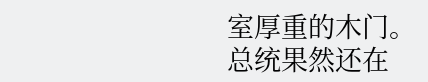室厚重的木门。
总统果然还在